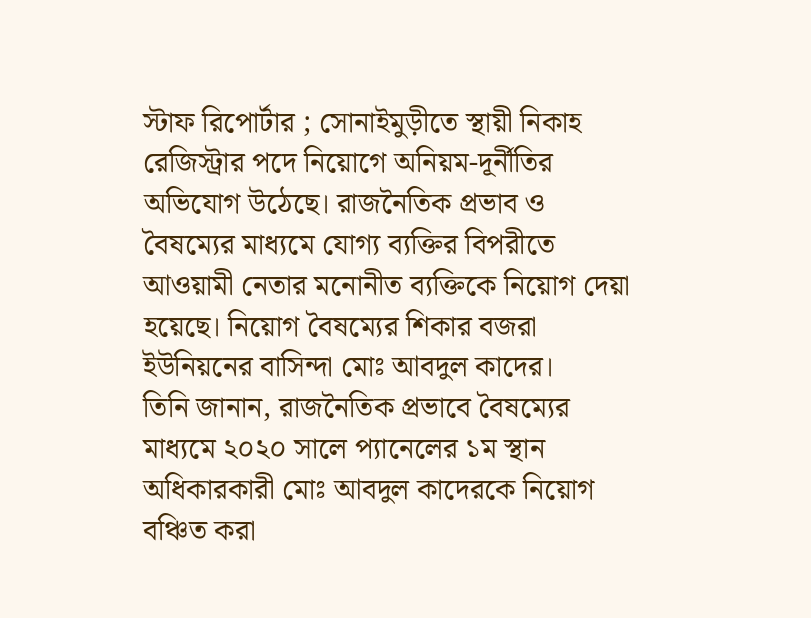স্টাফ রিপোর্টার ; সোনাইমুড়ীতে স্থায়ী নিকাহ রেজিস্ট্রার পদে নিয়োগে অনিয়ম-দূর্নীতির অভিযোগ উঠেছে। রাজনৈতিক প্রভাব ও বৈষম্যের মাধ্যমে যোগ্য ব্যক্তির বিপরীতে আওয়ামী নেতার মনোনীত ব্যক্তিকে নিয়োগ দেয়া হয়েছে। নিয়োগ বৈষম্যের শিকার বজরা ইউনিয়নের বাসিন্দা মোঃ আবদুল কাদের।
তিনি জানান, রাজনৈতিক প্রভাবে বৈষম্যের মাধ্যমে ২০২০ সালে প্যানেলের ১ম স্থান অধিকারকারী মোঃ আবদুল কাদেরকে নিয়োগ বঞ্চিত করা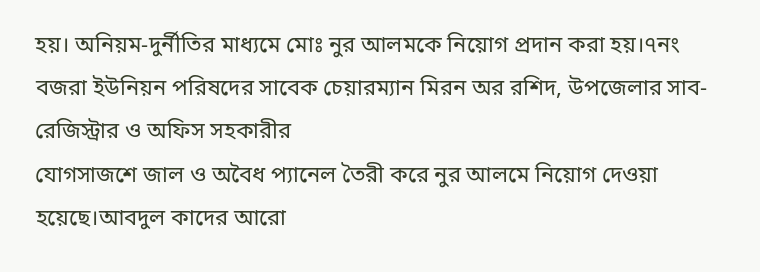হয়। অনিয়ম-দুর্নীতির মাধ্যমে মোঃ নুর আলমকে নিয়োগ প্রদান করা হয়।৭নং বজরা ইউনিয়ন পরিষদের সাবেক চেয়ারম্যান মিরন অর রশিদ, উপজেলার সাব-রেজিস্ট্রার ও অফিস সহকারীর
যোগসাজশে জাল ও অবৈধ প্যানেল তৈরী করে নুর আলমে নিয়োগ দেওয়া হয়েছে।আবদুল কাদের আরো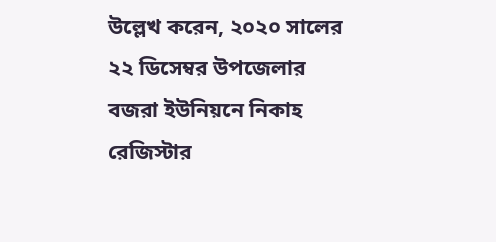উল্লেখ করেন, ২০২০ সালের ২২ ডিসেম্বর উপজেলার বজরা ইউনিয়নে নিকাহ রেজিস্টার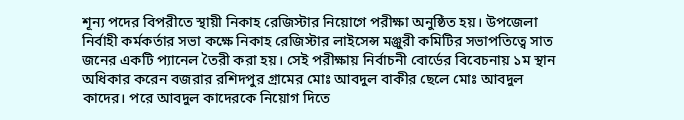শূন্য পদের বিপরীতে স্থায়ী নিকাহ রেজিস্টার নিয়োগে পরীক্ষা অনুষ্ঠিত হয়। উপজেলা নির্বাহী কর্মকর্তার সভা কক্ষে নিকাহ রেজিস্টার লাইসেন্স মঞ্জুরী কমিটির সভাপতিত্বে সাত জনের একটি প্যানেল তৈরী করা হয়। সেই পরীক্ষায় নির্বাচনী বোর্ডের বিবেচনায় ১ম স্থান অধিকার করেন বজরার রশিদপুর গ্রামের মোঃ আবদুল বাকীর ছেলে মোঃ আবদুল কাদের। পরে আবদুল কাদেরকে নিয়োগ দিতে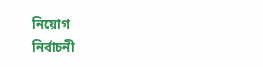নিয়োগ
নির্বাচনী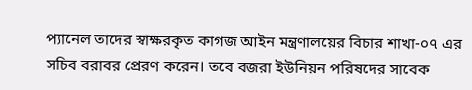প্যানেল তাদের স্বাক্ষরকৃত কাগজ আইন মন্ত্রণালয়ের বিচার শাখা-০৭ এর সচিব বরাবর প্রেরণ করেন। তবে বজরা ইউনিয়ন পরিষদের সাবেক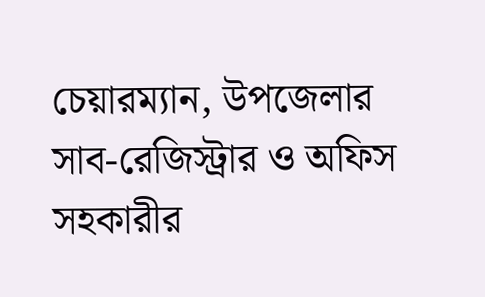চেয়ারম্যান, উপজেলার সাব-রেজিস্ট্রার ও অফিস সহকারীর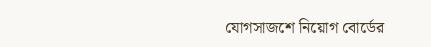যোগসাজশে নিয়োগ বোর্ডের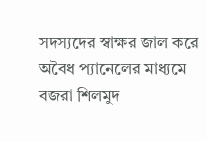সদস্যদের স্বাক্ষর জাল করে অবৈধ প্যানেলের মাধ্যমে বজরা শিলমুদ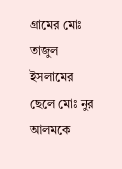গ্রামের মোঃ তাজুল ইসলামের ছেলে মোঃ নুর আলমকে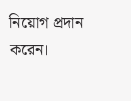নিয়োগ প্রদান করেন।